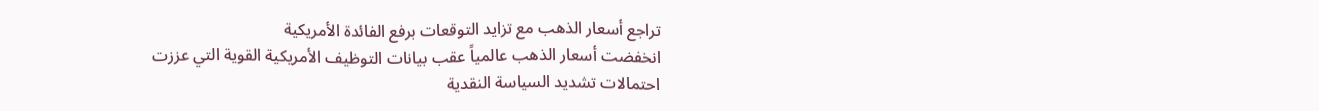تراجع أسعار الذهب مع تزايد التوقعات برفع الفائدة الأمريكية
انخفضت أسعار الذهب عالمياً عقب بيانات التوظيف الأمريكية القوية التي عززت احتمالات تشديد السياسة النقدية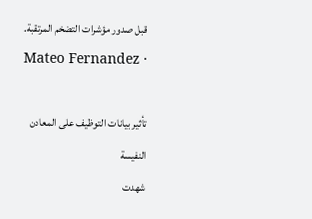قبل صدور مؤشرات التضخم المرتقبة.
Mateo Fernandez ·

تأثير بيانات التوظيف على المعادن النفيسة
شهدت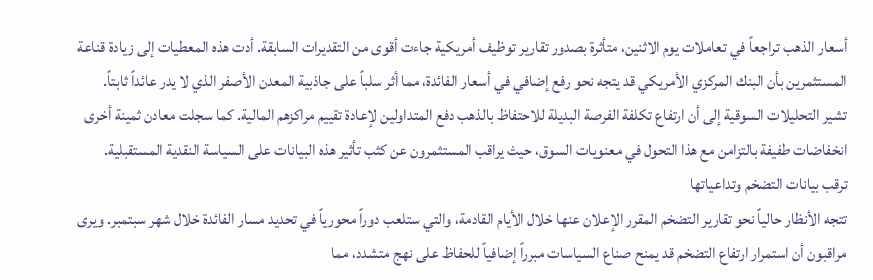أسعار الذهب تراجعاً في تعاملات يوم الاثنين، متأثرة بصدور تقارير توظيف أمريكية جاءت أقوى من التقديرات السابقة. أدت هذه المعطيات إلى زيادة قناعة المستثمرين بأن البنك المركزي الأمريكي قد يتجه نحو رفع إضافي في أسعار الفائدة، مما أثر سلباً على جاذبية المعدن الأصفر الذي لا يدر عائداً ثابتاً.
تشير التحليلات السوقية إلى أن ارتفاع تكلفة الفرصة البديلة للاحتفاظ بالذهب دفع المتداولين لإعادة تقييم مراكزهم المالية. كما سجلت معادن ثمينة أخرى انخفاضات طفيفة بالتزامن مع هذا التحول في معنويات السوق، حيث يراقب المستثمرون عن كثب تأثير هذه البيانات على السياسة النقدية المستقبلية.
ترقب بيانات التضخم وتداعياتها
تتجه الأنظار حالياً نحو تقارير التضخم المقرر الإعلان عنها خلال الأيام القادمة، والتي ستلعب دوراً محورياً في تحديد مسار الفائدة خلال شهر سبتمبر. ويرى مراقبون أن استمرار ارتفاع التضخم قد يمنح صناع السياسات مبرراً إضافياً للحفاظ على نهج متشدد، مما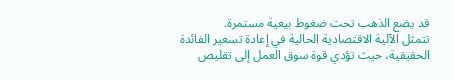قد يضع الذهب تحت ضغوط بيعية مستمرة.
تتمثل الآلية الاقتصادية الحالية في إعادة تسعير الفائدة الحقيقية، حيث تؤدي قوة سوق العمل إلى تقليص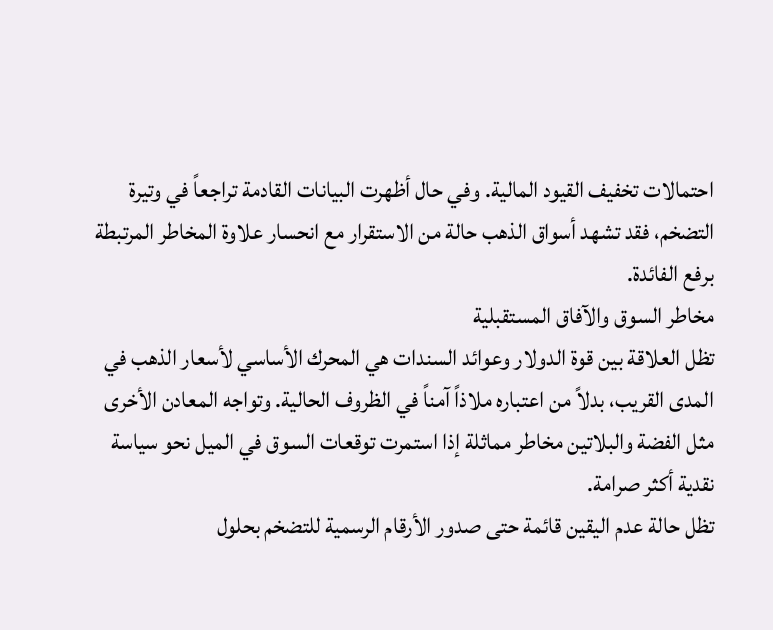احتمالات تخفيف القيود المالية. وفي حال أظهرت البيانات القادمة تراجعاً في وتيرة التضخم، فقد تشهد أسواق الذهب حالة من الاستقرار مع انحسار علاوة المخاطر المرتبطة برفع الفائدة.
مخاطر السوق والآفاق المستقبلية
تظل العلاقة بين قوة الدولار وعوائد السندات هي المحرك الأساسي لأسعار الذهب في المدى القريب، بدلاً من اعتباره ملاذاً آمناً في الظروف الحالية. وتواجه المعادن الأخرى مثل الفضة والبلاتين مخاطر مماثلة إذا استمرت توقعات السوق في الميل نحو سياسة نقدية أكثر صرامة.
تظل حالة عدم اليقين قائمة حتى صدور الأرقام الرسمية للتضخم بحلول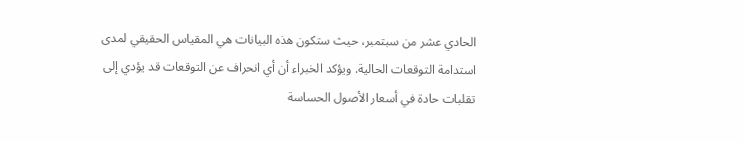الحادي عشر من سبتمبر، حيث ستكون هذه البيانات هي المقياس الحقيقي لمدى استدامة التوقعات الحالية. ويؤكد الخبراء أن أي انحراف عن التوقعات قد يؤدي إلى تقلبات حادة في أسعار الأصول الحساسة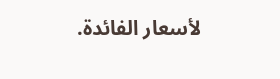لأسعار الفائدة.